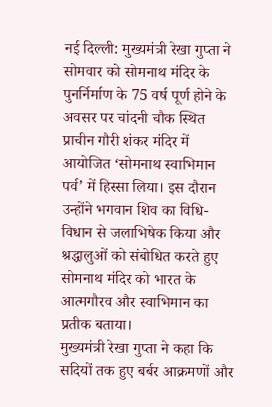नई दिल्ली: मुख्यमंत्री रेखा गुप्ता ने सोमवार को सोमनाथ मंदिर के पुनर्निर्माण के 75 वर्ष पूर्ण होने के अवसर पर चांदनी चौक स्थित प्राचीन गौरी शंकर मंदिर में आयोजित ‘सोमनाथ स्वाभिमान पर्व’ में हिस्सा लिया। इस दौरान उन्होंने भगवान शिव का विधि-विधान से जलाभिषेक किया और श्रद्धालुओं को संबोधित करते हुए सोमनाथ मंदिर को भारत के आत्मगौरव और स्वाभिमान का प्रतीक बताया।
मुख्यमंत्री रेखा गुप्ता ने कहा कि सदियों तक हुए बर्बर आक्रमणों और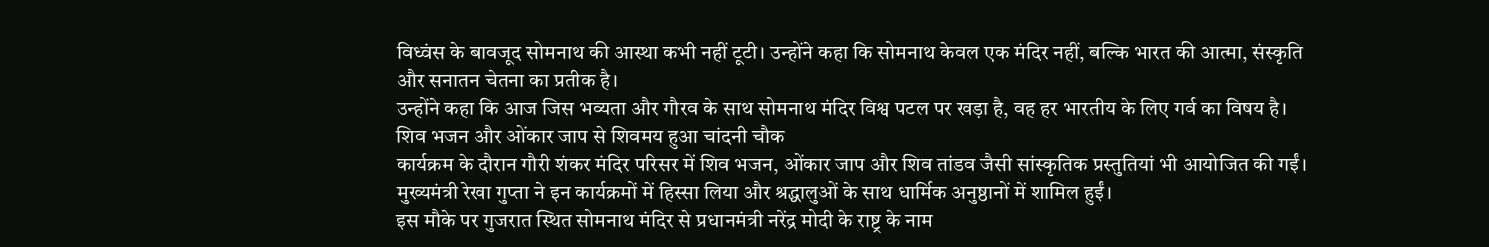विध्वंस के बावजूद सोमनाथ की आस्था कभी नहीं टूटी। उन्होंने कहा कि सोमनाथ केवल एक मंदिर नहीं, बल्कि भारत की आत्मा, संस्कृति और सनातन चेतना का प्रतीक है।
उन्होंने कहा कि आज जिस भव्यता और गौरव के साथ सोमनाथ मंदिर विश्व पटल पर खड़ा है, वह हर भारतीय के लिए गर्व का विषय है।
शिव भजन और ओंकार जाप से शिवमय हुआ चांदनी चौक
कार्यक्रम के दौरान गौरी शंकर मंदिर परिसर में शिव भजन, ओंकार जाप और शिव तांडव जैसी सांस्कृतिक प्रस्तुतियां भी आयोजित की गईं। मुख्यमंत्री रेखा गुप्ता ने इन कार्यक्रमों में हिस्सा लिया और श्रद्धालुओं के साथ धार्मिक अनुष्ठानों में शामिल हुईं।
इस मौके पर गुजरात स्थित सोमनाथ मंदिर से प्रधानमंत्री नरेंद्र मोदी के राष्ट्र के नाम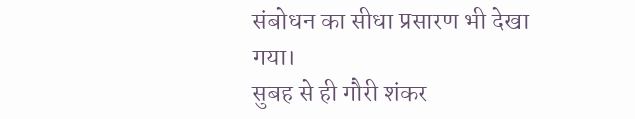संबोधन का सीधा प्रसारण भी देखा गया।
सुबह से ही गौरी शंकर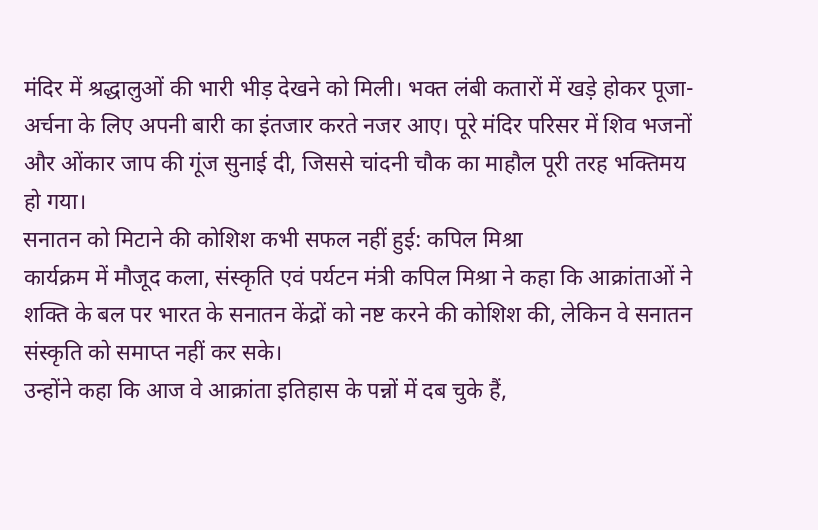मंदिर में श्रद्धालुओं की भारी भीड़ देखने को मिली। भक्त लंबी कतारों में खड़े होकर पूजा-अर्चना के लिए अपनी बारी का इंतजार करते नजर आए। पूरे मंदिर परिसर में शिव भजनों और ओंकार जाप की गूंज सुनाई दी, जिससे चांदनी चौक का माहौल पूरी तरह भक्तिमय हो गया।
सनातन को मिटाने की कोशिश कभी सफल नहीं हुई: कपिल मिश्रा
कार्यक्रम में मौजूद कला, संस्कृति एवं पर्यटन मंत्री कपिल मिश्रा ने कहा कि आक्रांताओं ने शक्ति के बल पर भारत के सनातन केंद्रों को नष्ट करने की कोशिश की, लेकिन वे सनातन संस्कृति को समाप्त नहीं कर सके।
उन्होंने कहा कि आज वे आक्रांता इतिहास के पन्नों में दब चुके हैं,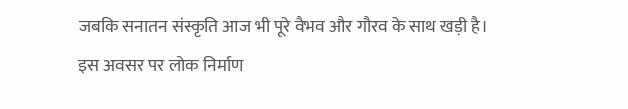जबकि सनातन संस्कृति आज भी पूरे वैभव और गौरव के साथ खड़ी है।
इस अवसर पर लोक निर्माण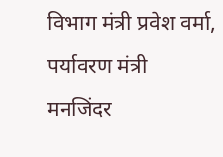विभाग मंत्री प्रवेश वर्मा, पर्यावरण मंत्री मनजिंदर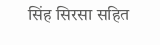सिंह सिरसा सहित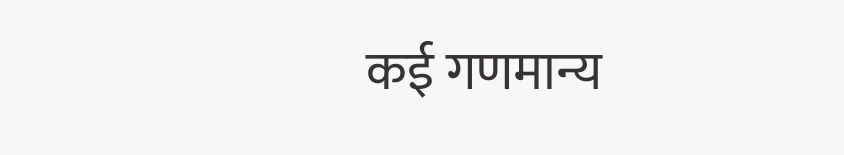कई गणमान्य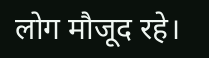लोग मौजूद रहे।